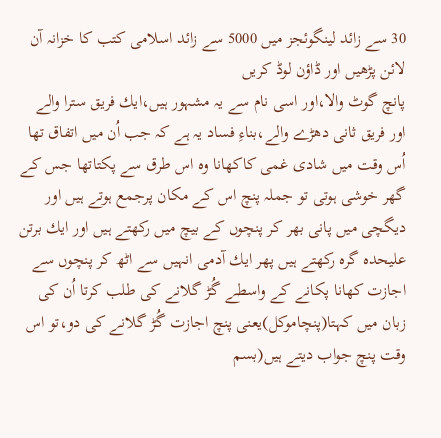30 سے زائد لینگوئجز میں 5000 سے زائد اسلامی کتب کا خزانہ آن لائن پڑھیں اور ڈاؤن لوڈ کریں
پانچ گوٹ والا،اور اسی نام سے یہ مشہور ہیں،ایك فریق سترا والے اور فریق ثانی دھڑے والے،بناءِ فساد یہ ہے کہ جب اُن میں اتفاق تھا اُس وقت میں شادی غمی کاکھانا وہ اس طرق سے پکتاتھا جس کے گھر خوشی ہوتی تو جملہ پنچ اس کے مکان پرجمع ہوتے ہیں اور دیگچی میں پانی بھر کر پنچوں کے بیچ میں رکھتے ہیں اور ایك برتن علیحدہ گرہ رکھتے ہیں پھر ایك آدمی انہیں سے اٹھ کر پنچوں سے اجازت کھانا پکانے کے واسطے گُڑ گلانے کی طلب کرتا اُن کی زبان میں کہتا(پنچاموکل)یعنی پنچ اجازت گُڑ گلانے کی دو،تو اس وقت پنچ جواب دیتے ہیں(بسم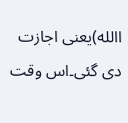االله)یعنی اجازت دی گئی۔اس وقت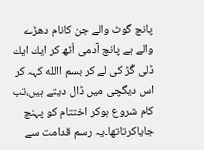پانچ گوٹ والے جن کانام دھڑے والے ہے پانچ آدمی اُٹھ کر ایك ایك ڈلی گُڑ کی لے کر بسم االله کہہ کر اس دیگچی میں ڈال دیتے ہیں،تب کام شروع ہوکر اختتام کو پہنچ جایاکرتاتھا۔یہ رسم قدامت سے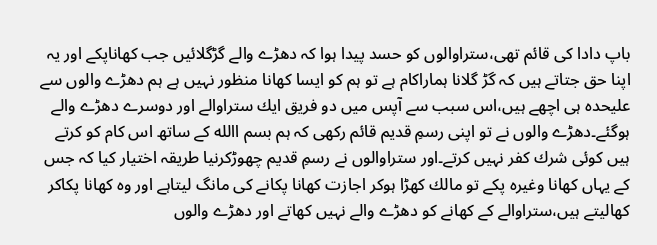باپ دادا کی قائم تھی،ستراوالوں کو حسد پیدا ہوا کہ دھڑے والے گڑگلائیں جب کھاناپکے اور یہ اپنا حق جتاتے ہیں کہ گڑ گلانا ہماراکام ہے تو ہم کو ایسا کھانا منظور نہیں ہے ہم دھڑے والوں سے علیحدہ ہی اچھے ہیں،اس سبب سے آپس میں دو فریق ایك ستراوالے اور دوسرے دھڑے والے ہوگئے۔دھڑے والوں نے تو اپنی رسمِ قدیم قائم رکھی کہ ہم بسم االله کے ساتھ اس کام کو کرتے ہیں کوئی شرك کفر نہیں کرتے۔اور ستراوالوں نے رسمِ قدیم چھوڑکرنیا طریقہ اختیار کیا کہ جس کے یہاں کھانا وغیرہ پکے تو مالك کھڑا ہوکر اجازت کھانا پکانے کی مانگ لیتاہے اور وہ کھانا پکاکر کھالیتے ہیں،ستراوالے کے کھانے کو دھڑے والے نہیں کھاتے اور دھڑے والوں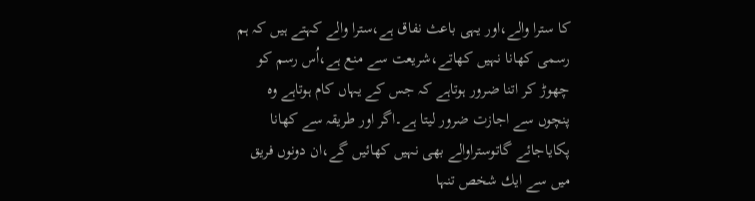کا سترا والے،اور یہی باعث نفاق ہے،سترا والے کہتے ہیں کہ ہم رسمی کھانا نہیں کھاتے،شریعت سے منع ہے،اُس رسم کو چھوڑ کر اتنا ضرور ہوتاہے کہ جس کے یہاں کام ہوتاہے وہ پنچوں سے اجازت ضرور لیتا ہے۔اگر اور طریقہ سے کھانا پکایاجائے گاتوستراوالے بھی نہیں کھائیں گے،ان دونوں فریق میں سے ایك شخص تنہا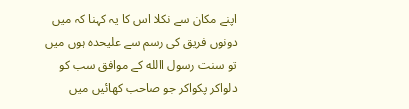اپنے مکان سے نکلا اس کا یہ کہنا کہ میں دونوں فریق کی رسم سے علیحدہ ہوں میں تو سنت رسول االله کے موافق سب کو دلواکر پکواکر جو صاحب کھائیں میں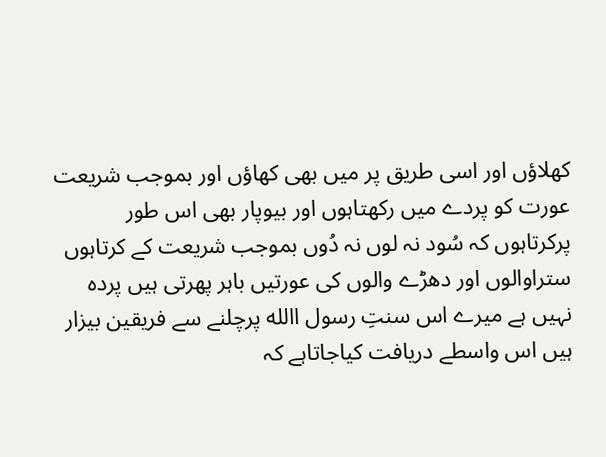کھلاؤں اور اسی طریق پر میں بھی کھاؤں اور بموجب شریعت عورت کو پردے میں رکھتاہوں اور بیوپار بھی اس طور پرکرتاہوں کہ سُود نہ لوں نہ دُوں بموجب شریعت کے کرتاہوں ستراوالوں اور دھڑے والوں کی عورتیں باہر پھرتی ہیں پردہ نہیں ہے میرے اس سنتِ رسول االله پرچلنے سے فریقین بیزار ہیں اس واسطے دریافت کیاجاتاہے کہ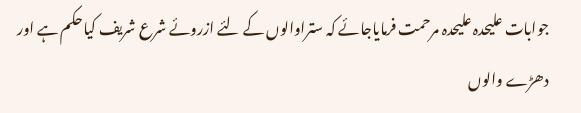جوابات علیحدہ علیحدہ مرحمت فرمایاجائے کہ ستراوالوں کے لئے ازروئے شرع شریف کیاحکم ہے اور دھڑے والوں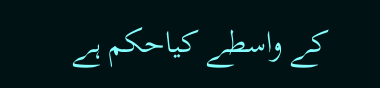کے واسطے کیاحکم ہے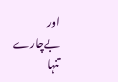اور بےچارے تنہا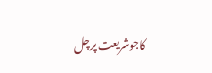کاجوشریعت پرچل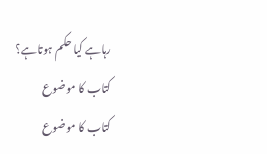رہاہے کیا حکم ہوتاہے؟
کتاب کا موضوع
کتاب کا موضوع